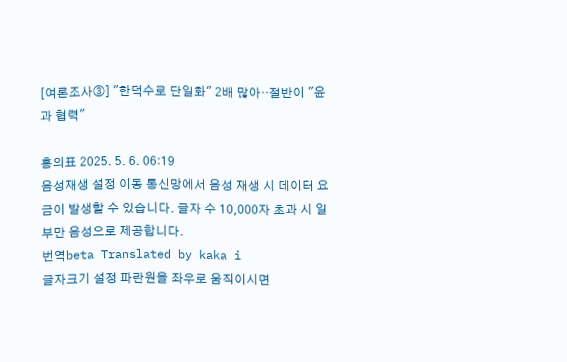[여론조사③] "한덕수로 단일화" 2배 많아‥절반이 "윤과 협력"

홍의표 2025. 5. 6. 06:19
음성재생 설정 이동 통신망에서 음성 재생 시 데이터 요금이 발생할 수 있습니다. 글자 수 10,000자 초과 시 일부만 음성으로 제공합니다.
번역beta Translated by kaka i
글자크기 설정 파란원을 좌우로 움직이시면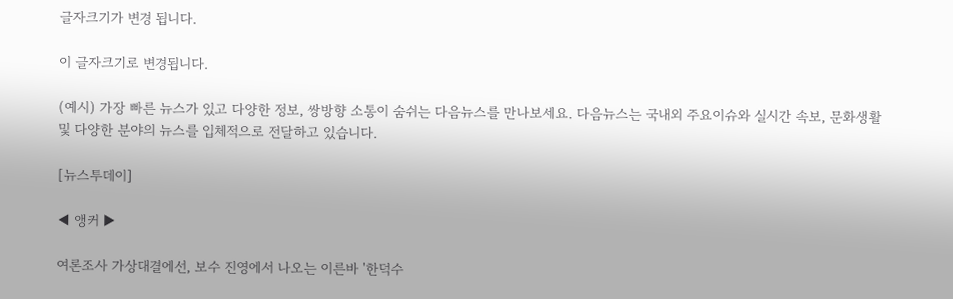글자크기가 변경 됩니다.

이 글자크기로 변경됩니다.

(예시) 가장 빠른 뉴스가 있고 다양한 정보, 쌍방향 소통이 숨쉬는 다음뉴스를 만나보세요. 다음뉴스는 국내외 주요이슈와 실시간 속보, 문화생활 및 다양한 분야의 뉴스를 입체적으로 전달하고 있습니다.

[뉴스투데이]

◀ 앵커 ▶

여론조사 가상대결에선, 보수 진영에서 나오는 이른바 '한덕수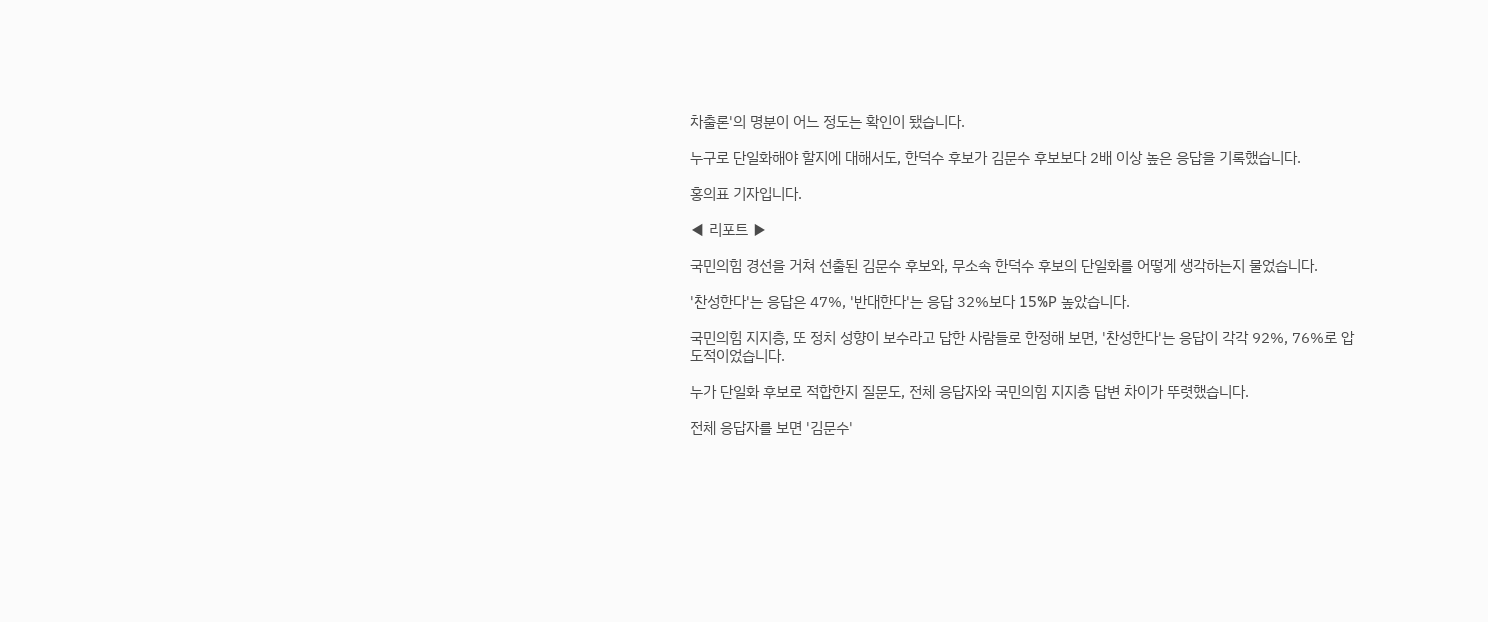차출론'의 명분이 어느 정도는 확인이 됐습니다.

누구로 단일화해야 할지에 대해서도, 한덕수 후보가 김문수 후보보다 2배 이상 높은 응답을 기록했습니다.

홍의표 기자입니다.

◀ 리포트 ▶

국민의힘 경선을 거쳐 선출된 김문수 후보와, 무소속 한덕수 후보의 단일화를 어떻게 생각하는지 물었습니다.

'찬성한다'는 응답은 47%, '반대한다'는 응답 32%보다 15%P 높았습니다.

국민의힘 지지층, 또 정치 성향이 보수라고 답한 사람들로 한정해 보면, '찬성한다'는 응답이 각각 92%, 76%로 압도적이었습니다.

누가 단일화 후보로 적합한지 질문도, 전체 응답자와 국민의힘 지지층 답변 차이가 뚜렷했습니다.

전체 응답자를 보면 '김문수'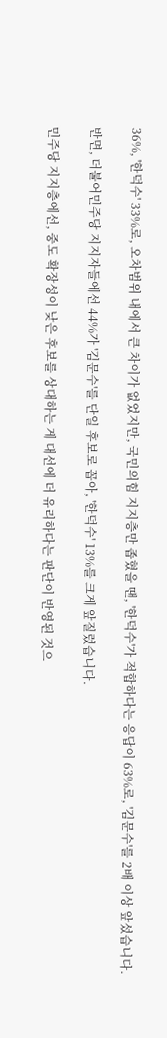36%, '한덕수' 33%로, 오차범위 내에서 큰 차이가 없었지만, 국민의힘 지지층만 좁혔을 땐, '한덕수'가 적합하다는 응답이 63%로, '김문수'를 2배 이상 앞섰습니다.

반면, 더불어민주당 지지자들에선 44%가 '김문수'를 단일 후보로 꼽아, '한덕수' 13%를 크게 앞질렀습니다.

민주당 지지층에선, 중도 확장성이 낮은 후보를 상대하는 게 대선에 더 유리하다는 판단이 반영된 것으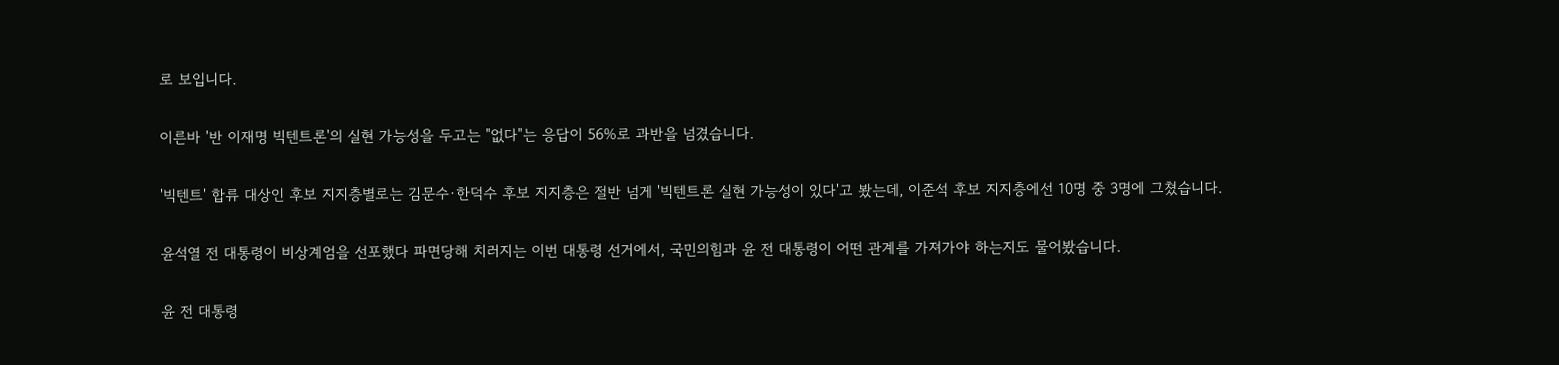로 보입니다.

이른바 '반 이재명 빅텐트론'의 실현 가능성을 두고는 "없다"는 응답이 56%로 과반을 넘겼습니다.

'빅텐트' 합류 대상인 후보 지지층별로는 김문수·한덕수 후보 지지층은 절반 넘게 '빅텐트론 실현 가능성이 있다'고 봤는데, 이준석 후보 지지층에선 10명 중 3명에 그쳤습니다.

윤석열 전 대통령이 비상계엄을 선포했다 파면당해 치러지는 이번 대통령 선거에서, 국민의힘과 윤 전 대통령이 어떤 관계를 가져가야 하는지도 물어봤습니다.

윤 전 대통령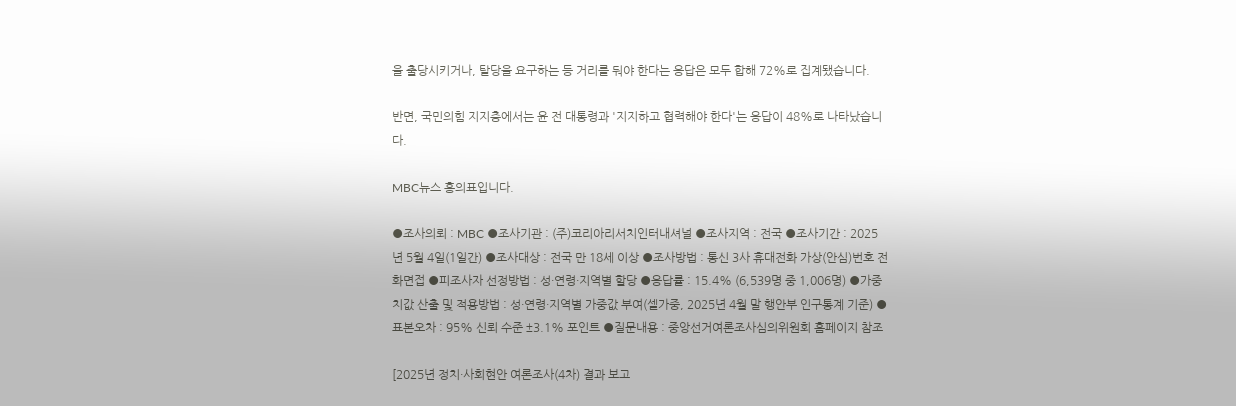을 출당시키거나, 탈당을 요구하는 등 거리를 둬야 한다는 응답은 모두 합해 72%로 집계됐습니다.

반면, 국민의힘 지지층에서는 윤 전 대통령과 '지지하고 협력해야 한다'는 응답이 48%로 나타났습니다.

MBC뉴스 홍의표입니다.

●조사의뢰 : MBC ●조사기관 : (주)코리아리서치인터내셔널 ●조사지역 : 전국 ●조사기간 : 2025년 5월 4일(1일간) ●조사대상 : 전국 만 18세 이상 ●조사방법 : 통신 3사 휴대전화 가상(안심)번호 전화면접 ●피조사자 선정방법 : 성·연령·지역별 할당 ●응답률 : 15.4% (6,539명 중 1,006명) ●가중치값 산출 및 적용방법 : 성·연령·지역별 가중값 부여(셀가중, 2025년 4월 말 행안부 인구통계 기준) ●표본오차 : 95% 신뢰 수준 ±3.1% 포인트 ●질문내용 : 중앙선거여론조사심의위원회 홈페이지 참조

[2025년 정치·사회현안 여론조사(4차) 결과 보고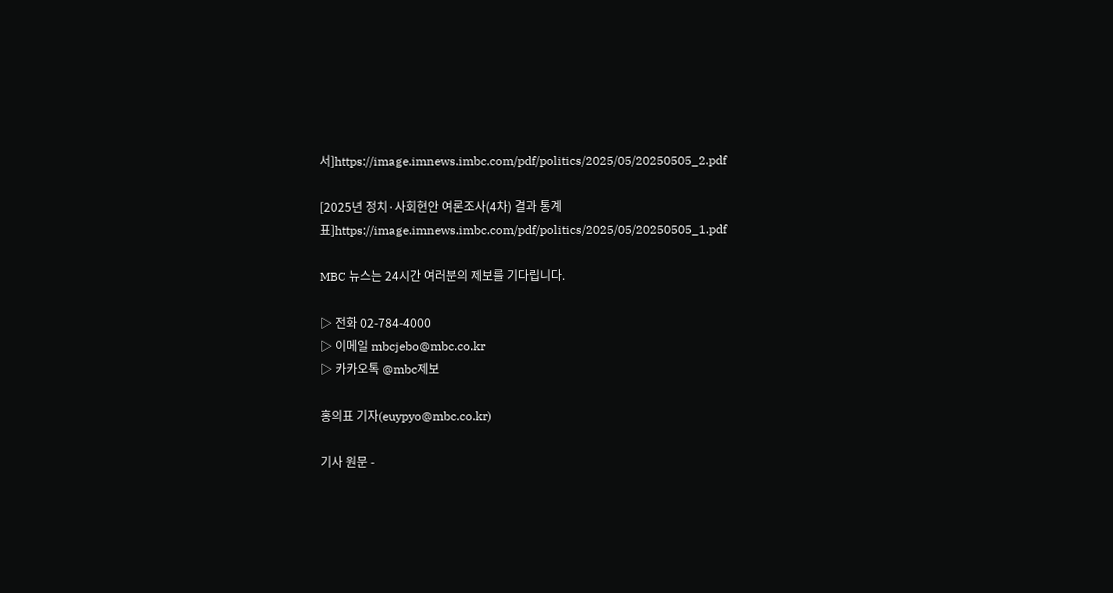서]https://image.imnews.imbc.com/pdf/politics/2025/05/20250505_2.pdf

[2025년 정치·사회현안 여론조사(4차) 결과 통계표]https://image.imnews.imbc.com/pdf/politics/2025/05/20250505_1.pdf

MBC 뉴스는 24시간 여러분의 제보를 기다립니다.

▷ 전화 02-784-4000
▷ 이메일 mbcjebo@mbc.co.kr
▷ 카카오톡 @mbc제보

홍의표 기자(euypyo@mbc.co.kr)

기사 원문 -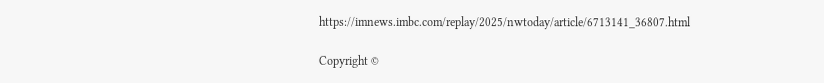https://imnews.imbc.com/replay/2025/nwtoday/article/6713141_36807.html

Copyright ©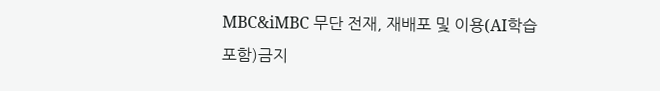MBC&iMBC 무단 전재, 재배포 및 이용(AI학습 포함)금지